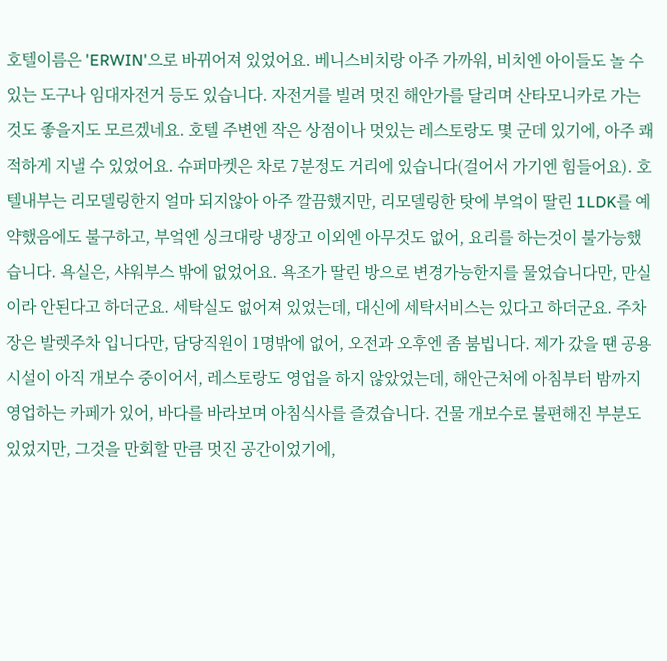호텔이름은 'ERWIN'으로 바뀌어져 있었어요. 베니스비치랑 아주 가까워, 비치엔 아이들도 놀 수 있는 도구나 임대자전거 등도 있습니다. 자전거를 빌려 멋진 해안가를 달리며 산타모니카로 가는 것도 좋을지도 모르겠네요. 호텔 주변엔 작은 상점이나 멋있는 레스토랑도 몇 군데 있기에, 아주 쾌적하게 지낼 수 있었어요. 슈퍼마켓은 차로 7분정도 거리에 있습니다(걸어서 가기엔 힘들어요). 호텔내부는 리모델링한지 얼마 되지않아 아주 깔끔했지만, 리모델링한 탓에 부엌이 딸린 1LDK를 예약했음에도 불구하고, 부엌엔 싱크대랑 냉장고 이외엔 아무것도 없어, 요리를 하는것이 불가능했습니다. 욕실은, 샤워부스 밖에 없었어요. 욕조가 딸린 방으로 변경가능한지를 물었습니다만, 만실이라 안된다고 하더군요. 세탁실도 없어져 있었는데, 대신에 세탁서비스는 있다고 하더군요. 주차장은 발렛주차 입니다만, 담당직원이 1명밖에 없어, 오전과 오후엔 좀 붐빕니다. 제가 갔을 땐 공용시설이 아직 개보수 중이어서, 레스토랑도 영업을 하지 않았었는데, 해안근처에 아침부터 밤까지 영업하는 카페가 있어, 바다를 바라보며 아침식사를 즐겼습니다. 건물 개보수로 불편해진 부분도 있었지만, 그것을 만회할 만큼 멋진 공간이었기에,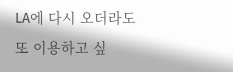LA에 다시 오더라도 또 이용하고 싶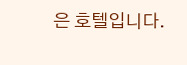은 호텔입니다.